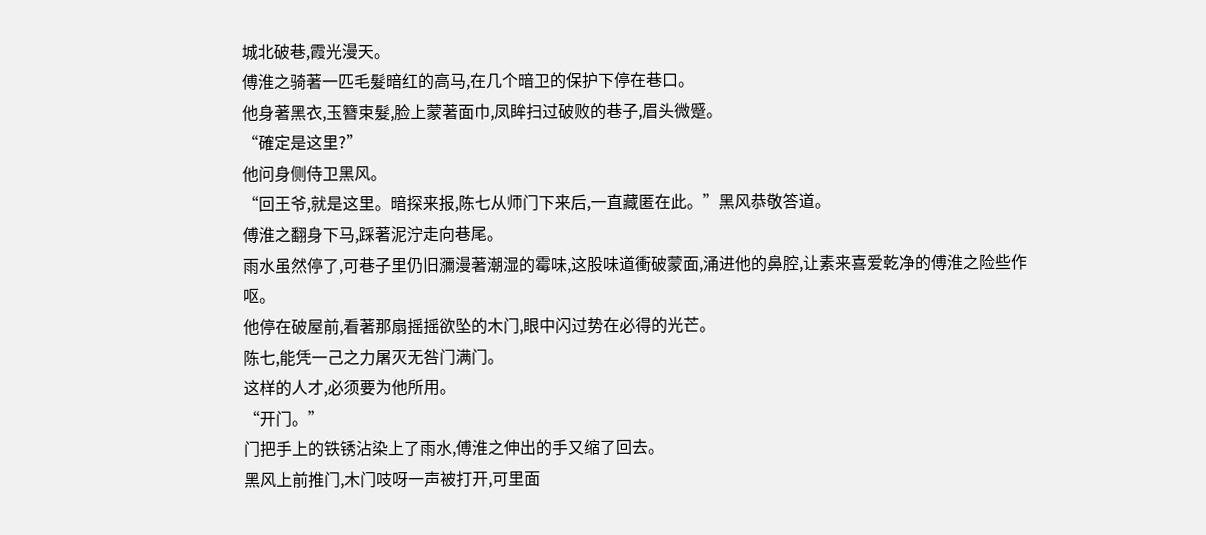城北破巷,霞光漫天。
傅淮之骑著一匹毛髮暗红的高马,在几个暗卫的保护下停在巷口。
他身著黑衣,玉簪束髮,脸上蒙著面巾,凤眸扫过破败的巷子,眉头微蹙。
“確定是这里?”
他问身侧侍卫黑风。
“回王爷,就是这里。暗探来报,陈七从师门下来后,一直藏匿在此。”黑风恭敬答道。
傅淮之翻身下马,踩著泥泞走向巷尾。
雨水虽然停了,可巷子里仍旧瀰漫著潮湿的霉味,这股味道衝破蒙面,涌进他的鼻腔,让素来喜爱乾净的傅淮之险些作呕。
他停在破屋前,看著那扇摇摇欲坠的木门,眼中闪过势在必得的光芒。
陈七,能凭一己之力屠灭无咎门满门。
这样的人才,必须要为他所用。
“开门。”
门把手上的铁锈沾染上了雨水,傅淮之伸出的手又缩了回去。
黑风上前推门,木门吱呀一声被打开,可里面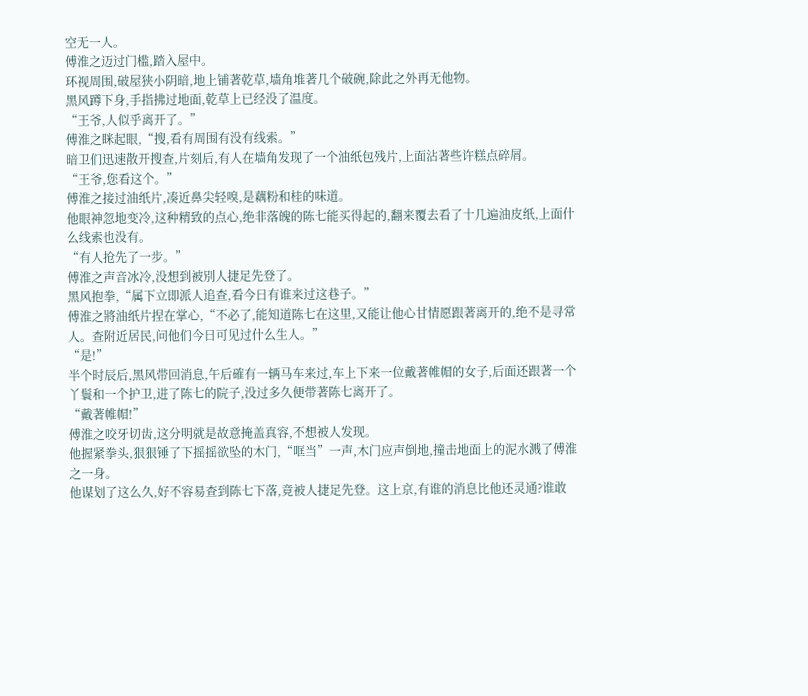空无一人。
傅淮之迈过门槛,踏入屋中。
环视周围,破屋狭小阴暗,地上铺著乾草,墙角堆著几个破碗,除此之外再无他物。
黑风蹲下身,手指拂过地面,乾草上已经没了温度。
“王爷,人似乎离开了。”
傅淮之眯起眼,“搜,看有周围有没有线索。”
暗卫们迅速散开搜查,片刻后,有人在墙角发现了一个油纸包残片,上面沾著些许糕点碎屑。
“王爷,您看这个。”
傅淮之接过油纸片,凑近鼻尖轻嗅,是藕粉和桂的味道。
他眼神忽地变冷,这种精致的点心,绝非落魄的陈七能买得起的,翻来覆去看了十几遍油皮纸,上面什么线索也没有。
“有人抢先了一步。”
傅淮之声音冰冷,没想到被別人捷足先登了。
黑风抱拳,“属下立即派人追查,看今日有谁来过这巷子。”
傅淮之將油纸片捏在掌心,“不必了,能知道陈七在这里,又能让他心甘情愿跟著离开的,绝不是寻常人。查附近居民,问他们今日可见过什么生人。”
“是!”
半个时辰后,黑风带回消息,午后確有一辆马车来过,车上下来一位戴著帷帽的女子,后面还跟著一个丫鬟和一个护卫,进了陈七的院子,没过多久便带著陈七离开了。
“戴著帷帽!”
傅淮之咬牙切齿,这分明就是故意掩盖真容,不想被人发现。
他握紧拳头,狠狠锤了下摇摇欲坠的木门,“哐当”一声,木门应声倒地,撞击地面上的泥水溅了傅淮之一身。
他谋划了这么久,好不容易查到陈七下落,竟被人捷足先登。这上京,有谁的消息比他还灵通?谁敢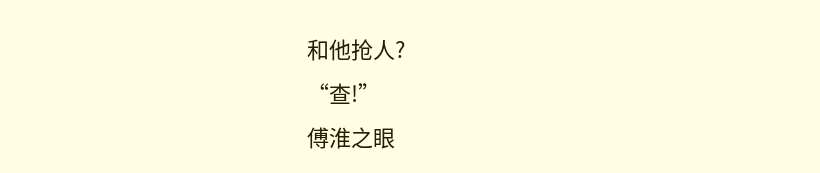和他抢人?
“查!”
傅淮之眼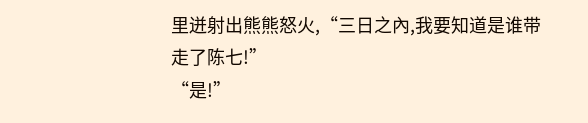里迸射出熊熊怒火,“三日之內,我要知道是谁带走了陈七!”
“是!”